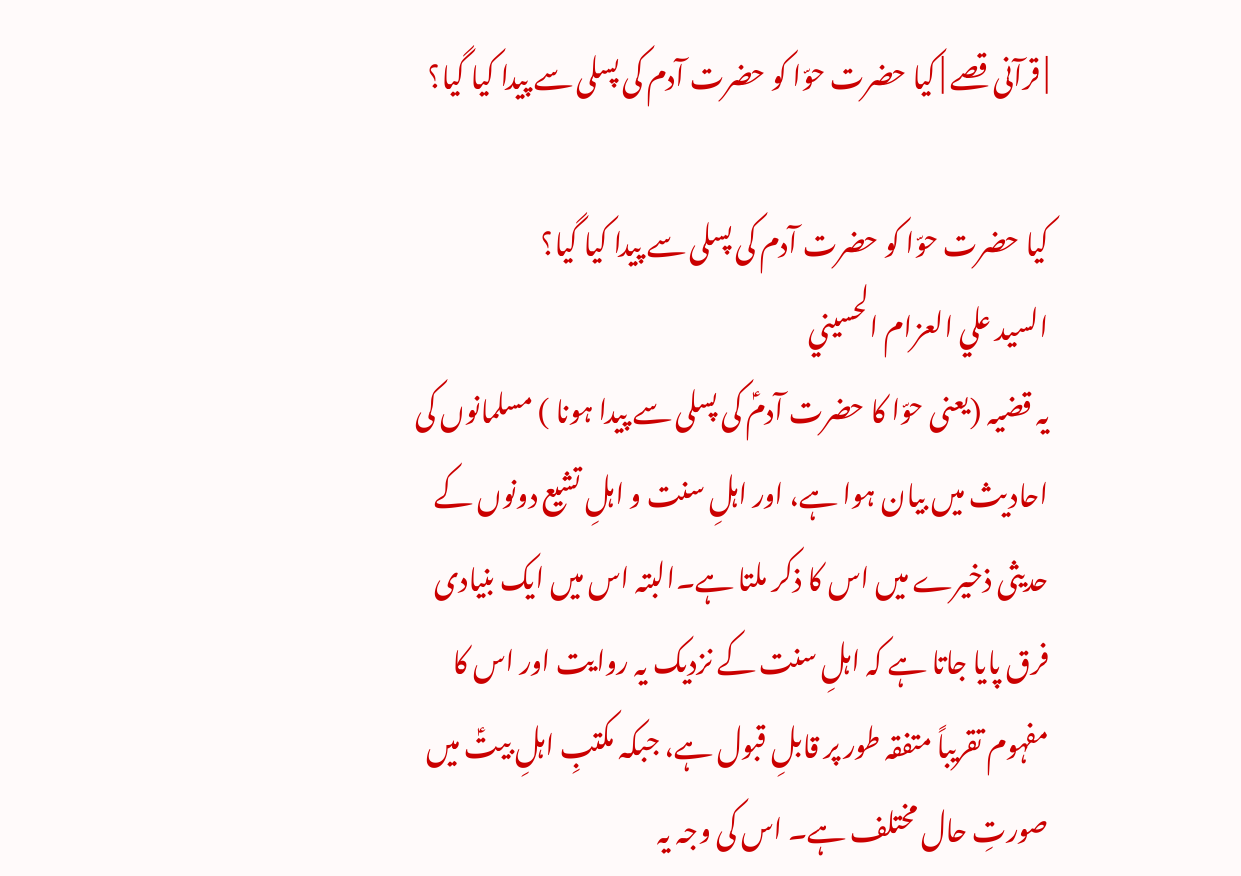| قرآنی قصے | کیا حضرت حوّا کو حضرت آدم کی پسلی سے پیدا کیا گیا؟

کیا حضرت حوّا کو حضرت آدم کی پسلی سے پیدا کیا گیا؟
السيد علي العزام الحسيني
یہ قضیہ (یعنی حوّا کا حضرت آدمؑ کی پسلی سے پیدا ہونا ) مسلمانوں کی احادیث میں بیان ہوا ہے، اور اہلِ سنت و اہلِ تشیع دونوں کے حدیثی ذخیرے میں اس کا ذکر ملتا ہے۔البتہ اس میں ایک بنیادی فرق پایا جاتا ہے کہ اہلِ سنت کے نزدیک یہ روایت اور اس کا مفہوم تقریباً متفقہ طور پر قابلِ قبول ہے، جبکہ مکتبِ اہلِ بیتؑ میں صورتِ حال مختلف ہے۔ اس کی وجہ یہ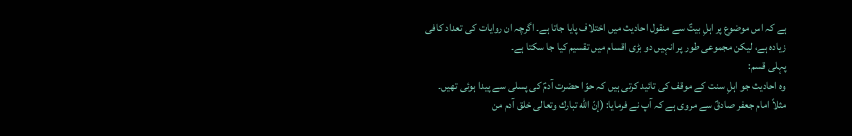ہے کہ اس موضوع پر اہلِ بیتؑ سے منقول احادیث میں اختلاف پایا جاتا ہے۔ اگرچہ ان روایات کی تعداد کافی زیادہ ہے، لیکن مجموعی طور پر انہیں دو بڑی اقسام میں تقسیم کیا جا سکتا ہے۔
پہلی قسم:
وہ احادیث جو اہلِ سنت کے موقف کی تائید کرتی ہیں کہ حوّا حضرت آدمؑ کی پسلی سے پیدا ہوئی تھیں۔
مثلاً امام جعفر صادقؑ سے مروی ہے کہ آپ نے فرمایا: (إنّ الله تبارك وتعالى خلق آدم من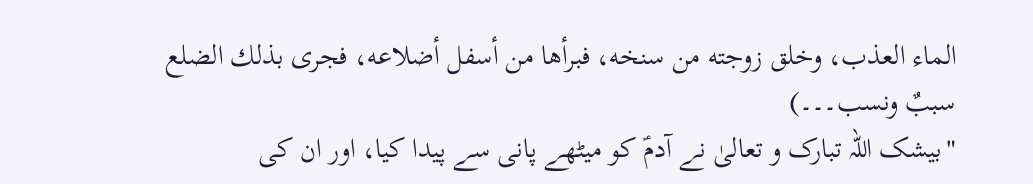الماء العذب، وخلق زوجته من سنخه، فبرأها من أسفل أضلاعه، فجرى بذلك الضلع سببٌ ونسب۔۔۔)
"بیشک اللہ تبارک و تعالیٰ نے آدمؑ کو میٹھے پانی سے پیدا کیا، اور ان کی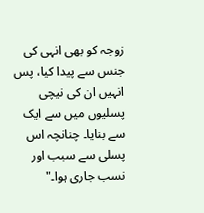زوجہ کو بھی انہی کی جنس سے پیدا کیا، پس انہیں ان کی نیچی پسلیوں میں سے ایک سے بنایا۔ چنانچہ اس پسلی سے سبب اور نسب جاری ہوا۔"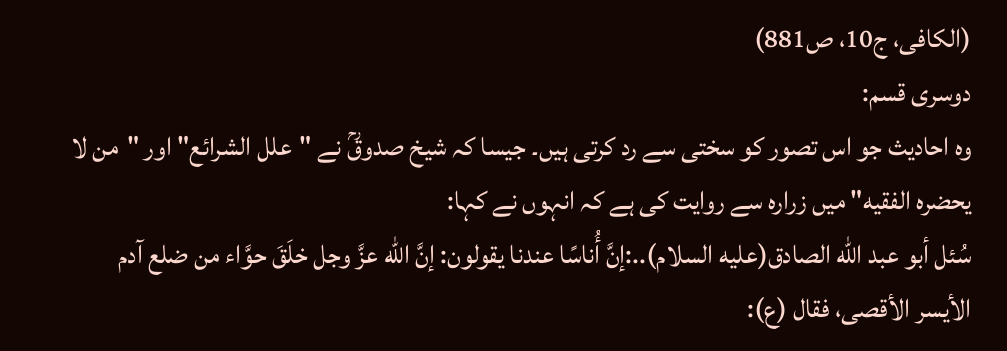(الکافی، ج10، ص881)
دوسری قسم:
وہ احادیث جو اس تصور کو سختی سے رد کرتی ہیں۔ جیسا کہ شیخ صدوقؒ نے "علل الشرائع" اور "من لا یحضره الفقیه" میں زرارہ سے روایت کی ہے کہ انہوں نے کہا:
سُئل أبو عبد الله الصادق(عليه السلام)..:إنَّ أُناسًا عندنا يقولون: إنَّ الله عزَّ وجل خلَقَ حوَّاء من ضلع آدم الأيسر الأقصى، فقال (ع):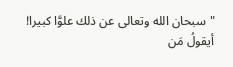"سبحان الله وتعالى عن ذلك علوَّا كبيرا! أيقولُ مَن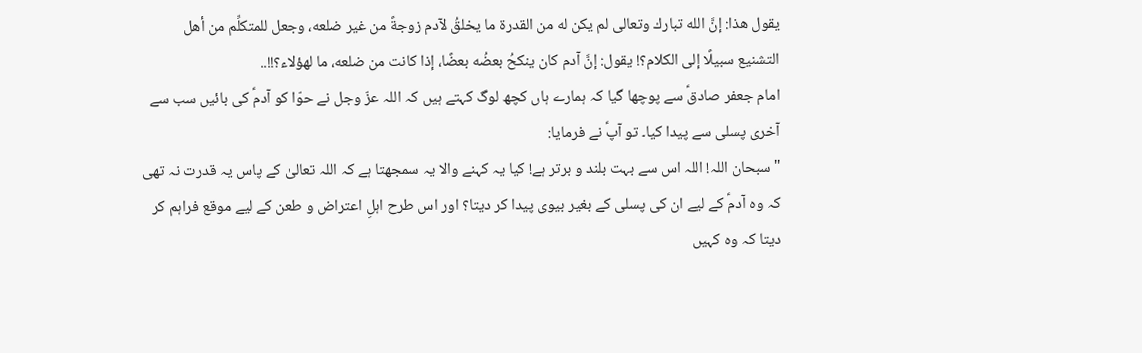يقول هذا: إنَّ الله تبارك وتعالى لم يكن له من القدرة ما يخلقُ لآدم زوجةً من غير ضلعه، وجعل للمتكلِّم من أهل التشنيع سبيلًا إلى الكلام؟! يقول: إنَّ آدم كان ينكحُ بعضُه بعضًا، إذا كانت من ضلعه، ما لهؤلاء؟!!..
امام جعفر صادقؑ سے پوچھا گیا کہ ہمارے ہاں کچھ لوگ کہتے ہیں کہ اللہ عزّ وجل نے حوّا کو آدمؑ کی بائیں سب سے آخری پسلی سے پیدا کیا۔ تو آپؑ نے فرمایا:
"سبحان اللہ! اللہ اس سے بہت بلند و برتر ہے! کیا یہ کہنے والا یہ سمجھتا ہے کہ اللہ تعالیٰ کے پاس یہ قدرت نہ تھی کہ وہ آدمؑ کے لیے ان کی پسلی کے بغیر بیوی پیدا کر دیتا؟ اور اس طرح اہلِ اعتراض و طعن کے لیے موقع فراہم کر دیتا کہ وہ کہیں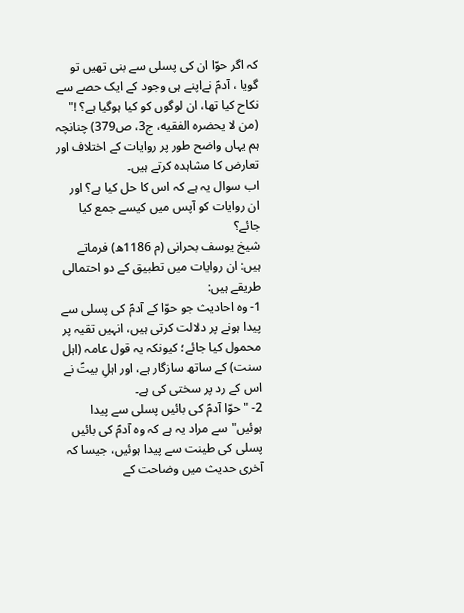کہ اگر حوّا ان کی پسلی سے بنی تھیں تو گویا ، آدمؑ نےاپنے ہی وجود کے ایک حصے سے نکاح کیا تھا، ان لوگوں کو کیا ہوگیا ہے؟ !" (من لا یحضره الفقیه، ج3، ص379) چنانچہ ہم یہاں واضح طور پر روایات کے اختلاف اور تعارض کا مشاہدہ کرتے ہیں۔
اب سوال یہ ہے کہ اس کا حل کیا ہے؟ اور ان روایات کو آپس میں کیسے جمع کیا جائے؟
شیخ یوسف بحرانی (م 1186ھ) فرماتے ہیں: ان روایات میں تطبیق کے دو احتمالی طریقے ہیں:
1- وہ احادیث جو حوّا کے آدمؑ کی پسلی سے پیدا ہونے پر دلالت کرتی ہیں، انہیں تقیہ پر محمول کیا جائے؛ کیونکہ یہ قول عامہ (اہل سنت) کے ساتھ سازگار ہے، اور اہلِ بیتؑ نے اس کے رد پر سختی کی ہے۔
2- "حوّا آدمؑ کی بائیں پسلی سے پیدا ہوئیں" سے مراد یہ ہے کہ وہ آدمؑ کی بائیں پسلی کی طینت سے پیدا ہوئیں، جیسا کہ آخری حدیث میں وضاحت کے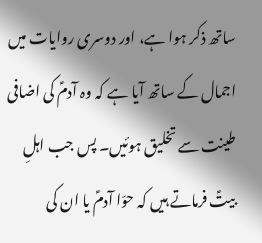ساتھ ذکر ہوا ہے، اور دوسری روایات میں اجمال کے ساتھ آیا ہے کہ وہ آدمؑ کی اضافی طینت سے تخلیق ہوئیں۔ پس جب اہلِ بیتؑ فرماتے ہیں کہ حوّا آدمؑ یا ان کی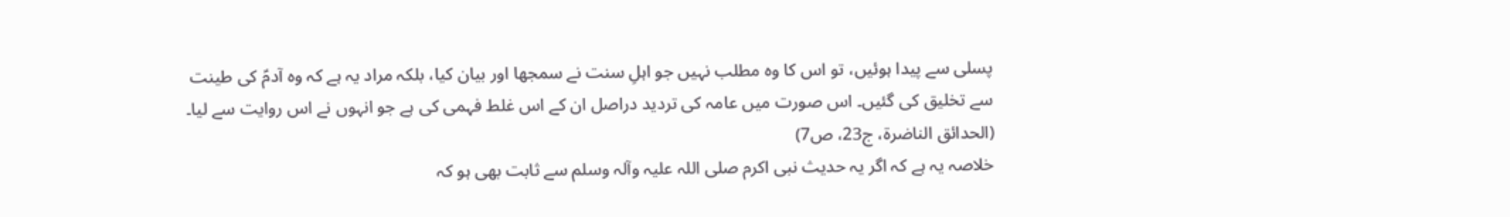پسلی سے پیدا ہوئیں، تو اس کا وہ مطلب نہیں جو اہلِ سنت نے سمجھا اور بیان کیا، بلکہ مراد یہ ہے کہ وہ آدمؑ کی طینت سے تخلیق کی گئیں۔ اس صورت میں عامہ کی تردید دراصل ان کے اس غلط فہمی کی ہے جو انہوں نے اس روایت سے لیا۔ (الحدائق الناضرة، ج23، ص7)
خلاصہ یہ ہے کہ اگر یہ حدیث نبی اکرم صلی اللہ علیہ وآلہ وسلم سے ثابت بھی ہو کہ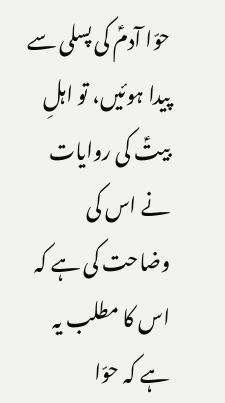حوّا آدمؑ کی پسلی سے پیدا ہوئیں، تو اہلِ بیتؑ کی روایات نے اس کی وضاحت کی ہے کہ اس کا مطلب یہ ہے کہ حوّا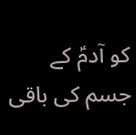کو آدمؑ کے جسم کی باقی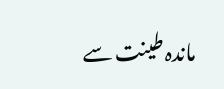ماندہ طینت سے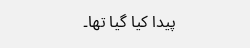پیدا کیا گیا تھا۔